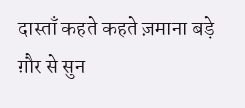दास्ताँ कहते कहते ज़माना बड़े ग़ौर से सुन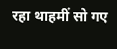रहा थाहमीं सो गए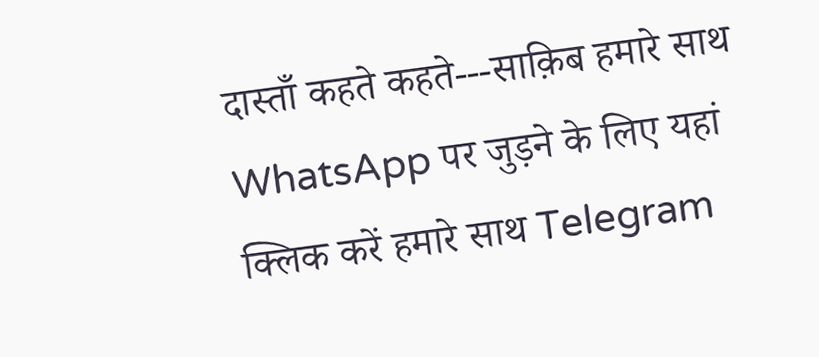दास्ताँ कहते कहते---साक़िब हमारे साथ WhatsApp पर जुड़ने के लिए यहां क्लिक करें हमारे साथ Telegram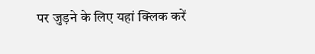पर जुड़ने के लिए यहां क्लिक करें